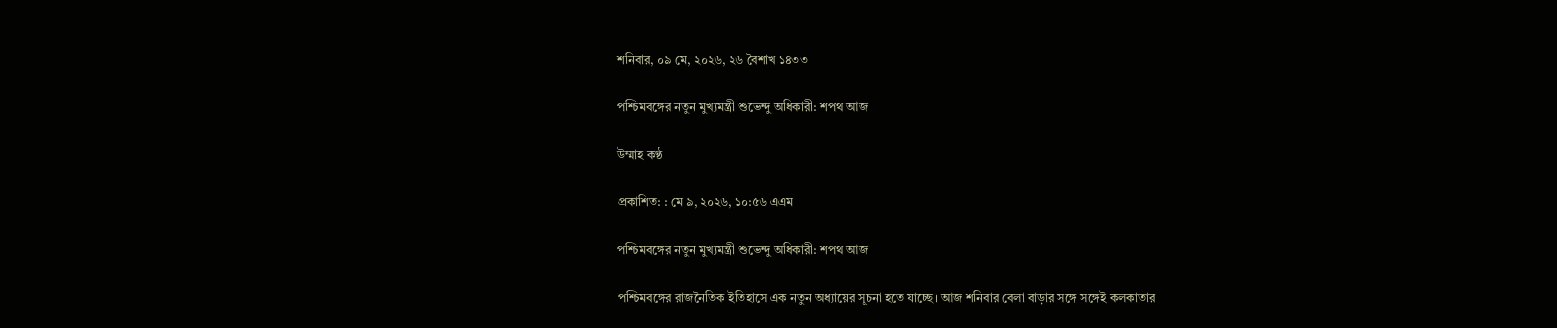শনিবার, ০৯ মে, ২০২৬, ২৬ বৈশাখ ১৪৩৩

পশ্চিমবঙ্গের নতুন মুখ্যমন্ত্রী শুভেন্দু অধিকারী: শপথ আজ

উম্মাহ কণ্ঠ

প্রকাশিত: : মে ৯, ২০২৬, ১০:৫৬ এএম

পশ্চিমবঙ্গের নতুন মুখ্যমন্ত্রী শুভেন্দু অধিকারী: শপথ আজ

পশ্চিমবঙ্গের রাজনৈতিক ইতিহাসে এক নতুন অধ্যায়ের সূচনা হতে যাচ্ছে। আজ শনিবার বেলা বাড়ার সঙ্গে সঙ্গেই কলকাতার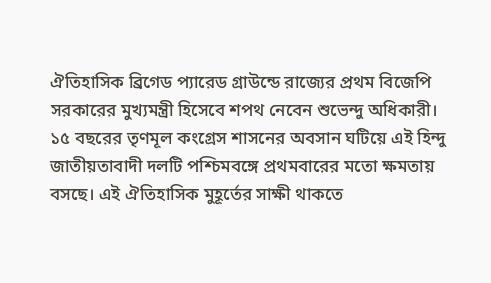ঐতিহাসিক ব্রিগেড প্যারেড গ্রাউন্ডে রাজ্যের প্রথম বিজেপি সরকারের মুখ্যমন্ত্রী হিসেবে শপথ নেবেন শুভেন্দু অধিকারী। ১৫ বছরের তৃণমূল কংগ্রেস শাসনের অবসান ঘটিয়ে এই হিন্দু জাতীয়তাবাদী দলটি পশ্চিমবঙ্গে প্রথমবারের মতো ক্ষমতায় বসছে। এই ঐতিহাসিক মুহূর্তের সাক্ষী থাকতে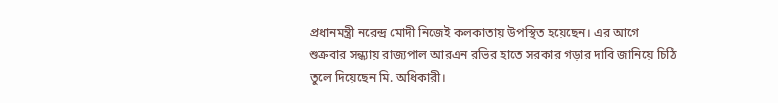প্রধানমন্ত্রী নরেন্দ্র মোদী নিজেই কলকাতায় উপস্থিত হয়েছেন। এর আগে শুক্রবার সন্ধ্যায় রাজ্যপাল আরএন রভির হাতে সরকার গড়ার দাবি জানিয়ে চিঠি তুলে দিয়েছেন মি. অধিকারী।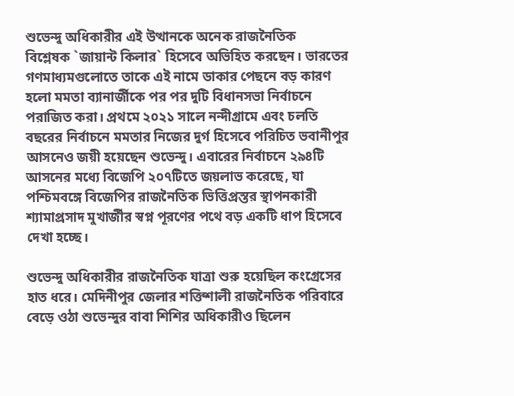শুভেন্দু অধিকারীর এই উত্থানকে অনেক রাজনৈতিক বিশ্লেষক ‍‍`জায়ান্ট কিলার‍‍` হিসেবে অভিহিত করছেন। ভারতের গণমাধ্যমগুলোতে তাকে এই নামে ডাকার পেছনে বড় কারণ হলো মমতা ব্যানার্জীকে পর পর দুটি বিধানসভা নির্বাচনে পরাজিত করা। প্রথমে ২০২১ সালে নন্দীগ্রামে এবং চলতি বছরের নির্বাচনে মমতার নিজের দুর্গ হিসেবে পরিচিত ভবানীপুর আসনেও জয়ী হয়েছেন শুভেন্দু। এবারের নির্বাচনে ২৯৪টি আসনের মধ্যে বিজেপি ২০৭টিতে জয়লাভ করেছে, যা পশ্চিমবঙ্গে বিজেপির রাজনৈতিক ভিত্তিপ্রস্তর স্থাপনকারী শ্যামাপ্রসাদ মুখার্জীর স্বপ্ন পূরণের পথে বড় একটি ধাপ হিসেবে দেখা হচ্ছে।

শুভেন্দু অধিকারীর রাজনৈতিক যাত্রা শুরু হয়েছিল কংগ্রেসের হাত ধরে। মেদিনীপুর জেলার শক্তিশালী রাজনৈতিক পরিবারে বেড়ে ওঠা শুভেন্দুর বাবা শিশির অধিকারীও ছিলেন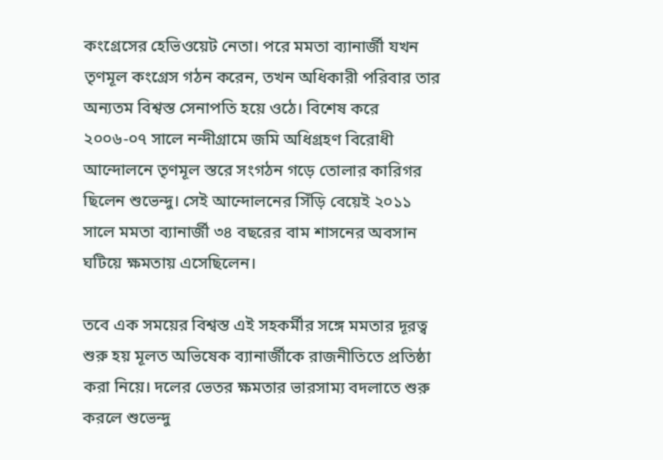কংগ্রেসের হেভিওয়েট নেতা। পরে মমতা ব্যানার্জী যখন তৃণমূল কংগ্রেস গঠন করেন, তখন অধিকারী পরিবার তার অন্যতম বিশ্বস্ত সেনাপতি হয়ে ওঠে। বিশেষ করে ২০০৬-০৭ সালে নন্দীগ্রামে জমি অধিগ্রহণ বিরোধী আন্দোলনে তৃণমূল স্তরে সংগঠন গড়ে তোলার কারিগর ছিলেন শুভেন্দু। সেই আন্দোলনের সিঁড়ি বেয়েই ২০১১ সালে মমতা ব্যানার্জী ৩৪ বছরের বাম শাসনের অবসান ঘটিয়ে ক্ষমতায় এসেছিলেন।

তবে এক সময়ের বিশ্বস্ত এই সহকর্মীর সঙ্গে মমতার দূরত্ব শুরু হয় মূলত অভিষেক ব্যানার্জীকে রাজনীতিতে প্রতিষ্ঠা করা নিয়ে। দলের ভেতর ক্ষমতার ভারসাম্য বদলাতে শুরু করলে শুভেন্দু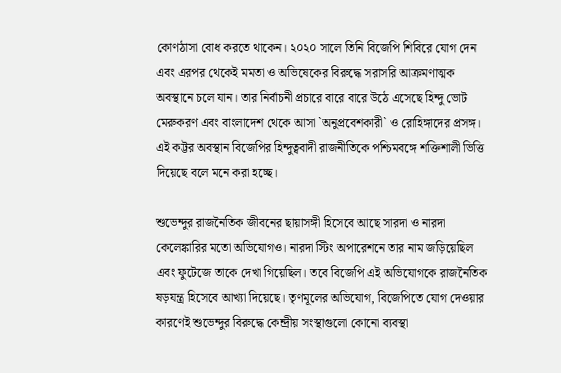কোণঠাসা বোধ করতে থাকেন। ২০২০ সালে তিনি বিজেপি শিবিরে যোগ দেন এবং এরপর থেকেই মমতা ও অভিষেকের বিরুদ্ধে সরাসরি আক্রমণাত্মক অবস্থানে চলে যান। তার নির্বাচনী প্রচারে বারে বারে উঠে এসেছে হিন্দু ভোট মেরুকরণ এবং বাংলাদেশ থেকে আসা ‍‍`অনুপ্রবেশকারী‍‍` ও রোহিঙ্গাদের প্রসঙ্গ। এই কট্টর অবস্থান বিজেপির হিন্দুত্ববাদী রাজনীতিকে পশ্চিমবঙ্গে শক্তিশালী ভিত্তি দিয়েছে বলে মনে করা হচ্ছে।

শুভেন্দুর রাজনৈতিক জীবনের ছায়াসঙ্গী হিসেবে আছে সারদা ও নারদা কেলেঙ্কারির মতো অভিযোগও। নারদা স্টিং অপারেশনে তার নাম জড়িয়েছিল এবং ফুটেজে তাকে দেখা গিয়েছিল। তবে বিজেপি এই অভিযোগকে রাজনৈতিক ষড়যন্ত্র হিসেবে আখ্যা দিয়েছে। তৃণমূলের অভিযোগ, বিজেপিতে যোগ দেওয়ার কারণেই শুভেন্দুর বিরুদ্ধে কেন্দ্রীয় সংস্থাগুলো কোনো ব্যবস্থা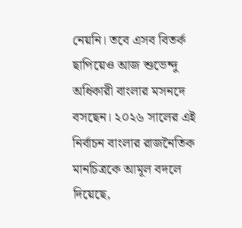নেয়নি। তবে এসব বিতর্ক ছাপিয়েও আজ শুভেন্দু অধিকারী বাংলার মসনদে বসছেন। ২০২৬ সালের এই নির্বাচন বাংলার রাজনৈতিক মানচিত্রকে আমূল বদলে দিয়েছে,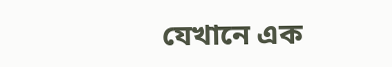যেখানে এক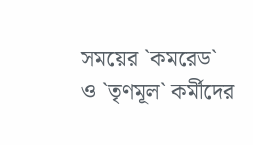সময়ের ‍‍`কমরেড‍‍` ও ‍‍`তৃণমূল‍‍` কর্মীদের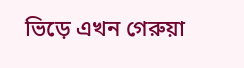ভিড়ে এখন গেরুয়া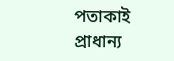পতাকাই প্রাধান্য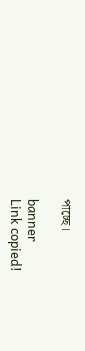পাচ্ছে।

banner
Link copied!